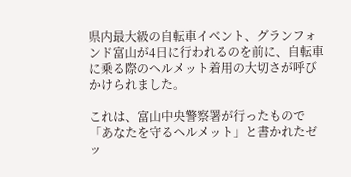県内最大級の自転車イベント、グランフォンド富山が4日に行われるのを前に、自転車に乗る際のヘルメット着用の大切さが呼びかけられました。

これは、富山中央警察署が行ったもので「あなたを守るヘルメット」と書かれたゼッ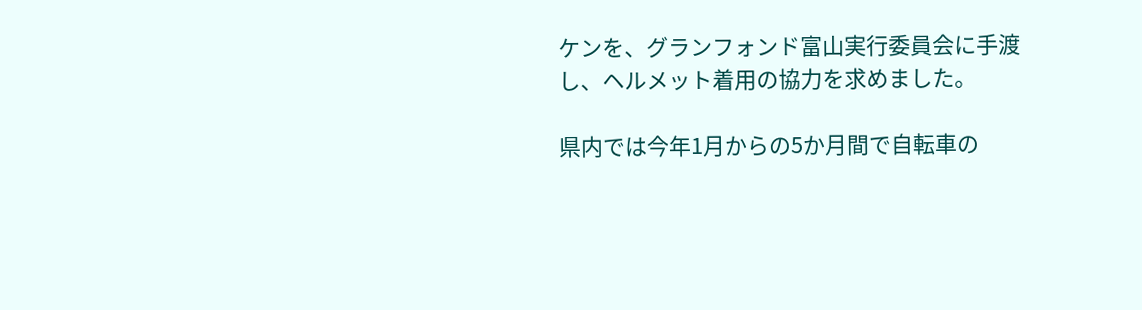ケンを、グランフォンド富山実行委員会に手渡し、ヘルメット着用の協力を求めました。

県内では今年1月からの5か月間で自転車の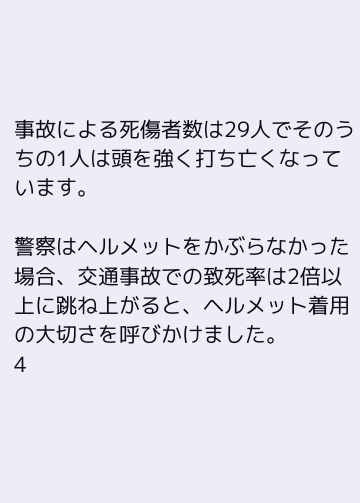事故による死傷者数は29人でそのうちの1人は頭を強く打ち亡くなっています。

警察はヘルメットをかぶらなかった場合、交通事故での致死率は2倍以上に跳ね上がると、ヘルメット着用の大切さを呼びかけました。
4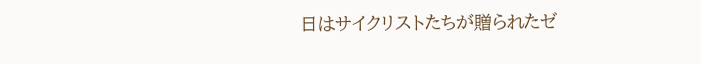日はサイクリストたちが贈られたゼ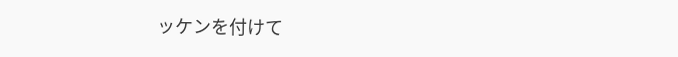ッケンを付けて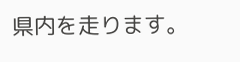県内を走ります。